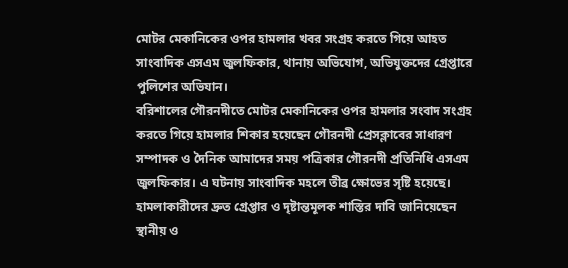মোটর মেকানিকের ওপর হামলার খবর সংগ্রহ করতে গিয়ে আহত সাংবাদিক এসএম জুলফিকার, থানায় অভিযোগ, অভিযুক্তদের গ্রেপ্তারে পুলিশের অভিযান।
বরিশালের গৌরনদীতে মোটর মেকানিকের ওপর হামলার সংবাদ সংগ্রহ করতে গিয়ে হামলার শিকার হয়েছেন গৌরনদী প্রেসক্লাবের সাধারণ সম্পাদক ও দৈনিক আমাদের সময় পত্রিকার গৌরনদী প্রতিনিধি এসএম জুলফিকার। এ ঘটনায় সাংবাদিক মহলে তীব্র ক্ষোভের সৃষ্টি হয়েছে। হামলাকারীদের দ্রুত গ্রেপ্তার ও দৃষ্টান্তমূলক শাস্তির দাবি জানিয়েছেন স্থানীয় ও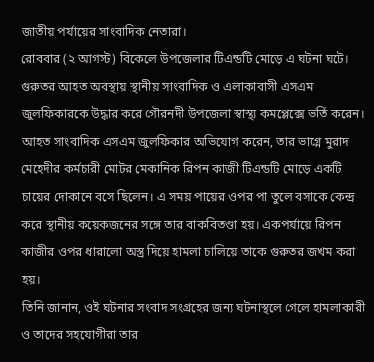জাতীয় পর্যায়ের সাংবাদিক নেতারা।
রোববার (২ আগস্ট) বিকেলে উপজেলার টিএন্ডটি মোড়ে এ ঘটনা ঘটে। গুরুতর আহত অবস্থায় স্থানীয় সাংবাদিক ও এলাকাবাসী এসএম জুলফিকারকে উদ্ধার করে গৌরনদী উপজেলা স্বাস্থ্য কমপ্লেক্সে ভর্তি করেন।
আহত সাংবাদিক এসএম জুলফিকার অভিযোগ করেন, তার ভাগ্নে মুরাদ মেহেদীর কর্মচারী মোটর মেকানিক রিপন কাজী টিএন্ডটি মোড়ে একটি চায়ের দোকানে বসে ছিলেন। এ সময় পায়ের ওপর পা তুলে বসাকে কেন্দ্র করে স্থানীয় কয়েকজনের সঙ্গে তার বাকবিতণ্ডা হয়। একপর্যায়ে রিপন কাজীর ওপর ধারালো অস্ত্র দিয়ে হামলা চালিয়ে তাকে গুরুতর জখম করা হয়।
তিনি জানান, ওই ঘটনার সংবাদ সংগ্রহের জন্য ঘটনাস্থলে গেলে হামলাকারী ও তাদের সহযোগীরা তার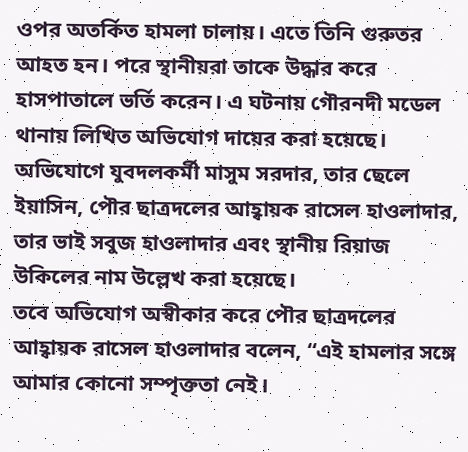ওপর অতর্কিত হামলা চালায়। এতে তিনি গুরুতর আহত হন। পরে স্থানীয়রা তাকে উদ্ধার করে হাসপাতালে ভর্তি করেন। এ ঘটনায় গৌরনদী মডেল থানায় লিখিত অভিযোগ দায়ের করা হয়েছে।
অভিযোগে যুবদলকর্মী মাসুম সরদার, তার ছেলে ইয়াসিন, পৌর ছাত্রদলের আহ্বায়ক রাসেল হাওলাদার, তার ভাই সবুজ হাওলাদার এবং স্থানীয় রিয়াজ উকিলের নাম উল্লেখ করা হয়েছে।
তবে অভিযোগ অস্বীকার করে পৌর ছাত্রদলের আহ্বায়ক রাসেল হাওলাদার বলেন, “এই হামলার সঙ্গে আমার কোনো সম্পৃক্ততা নেই।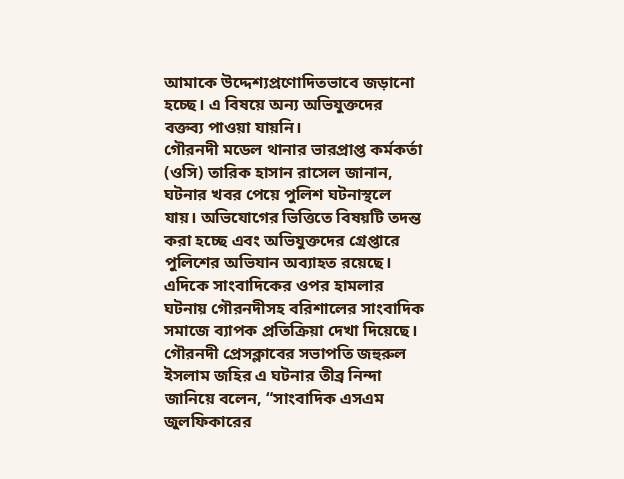আমাকে উদ্দেশ্যপ্রণোদিতভাবে জড়ানো হচ্ছে। এ বিষয়ে অন্য অভিযুক্তদের বক্তব্য পাওয়া যায়নি।
গৌরনদী মডেল থানার ভারপ্রাপ্ত কর্মকর্তা (ওসি) তারিক হাসান রাসেল জানান, ঘটনার খবর পেয়ে পুলিশ ঘটনাস্থলে যায়। অভিযোগের ভিত্তিতে বিষয়টি তদন্ত করা হচ্ছে এবং অভিযুক্তদের গ্রেপ্তারে পুলিশের অভিযান অব্যাহত রয়েছে।
এদিকে সাংবাদিকের ওপর হামলার ঘটনায় গৌরনদীসহ বরিশালের সাংবাদিক সমাজে ব্যাপক প্রতিক্রিয়া দেখা দিয়েছে। গৌরনদী প্রেসক্লাবের সভাপতি জহুরুল ইসলাম জহির এ ঘটনার তীব্র নিন্দা জানিয়ে বলেন, “সাংবাদিক এসএম জুলফিকারের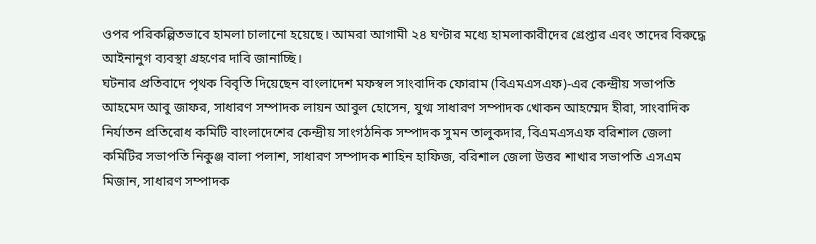ওপর পরিকল্পিতভাবে হামলা চালানো হয়েছে। আমরা আগামী ২৪ ঘণ্টার মধ্যে হামলাকারীদের গ্রেপ্তার এবং তাদের বিরুদ্ধে আইনানুগ ব্যবস্থা গ্রহণের দাবি জানাচ্ছি।
ঘটনার প্রতিবাদে পৃথক বিবৃতি দিয়েছেন বাংলাদেশ মফস্বল সাংবাদিক ফোরাম (বিএমএসএফ)-এর কেন্দ্রীয় সভাপতি আহমেদ আবু জাফর, সাধারণ সম্পাদক লায়ন আবুল হোসেন, যুগ্ম সাধারণ সম্পাদক খোকন আহম্মেদ হীরা, সাংবাদিক নির্যাতন প্রতিরোধ কমিটি বাংলাদেশের কেন্দ্রীয় সাংগঠনিক সম্পাদক সুমন তালুকদার, বিএমএসএফ বরিশাল জেলা কমিটির সভাপতি নিকুঞ্জ বালা পলাশ, সাধারণ সম্পাদক শাহিন হাফিজ, বরিশাল জেলা উত্তর শাখার সভাপতি এসএম মিজান, সাধারণ সম্পাদক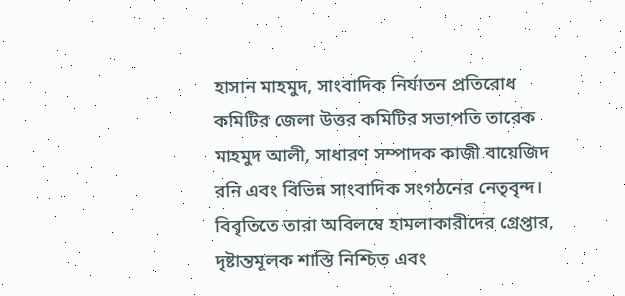হাসান মাহমুদ, সাংবাদিক নির্যাতন প্রতিরোধ কমিটির জেলা উত্তর কমিটির সভাপতি তারেক মাহমুদ আলী, সাধারণ সম্পাদক কাজী বায়েজিদ রনি এবং বিভিন্ন সাংবাদিক সংগঠনের নেতৃবৃন্দ।
বিবৃতিতে তারা অবিলম্বে হামলাকারীদের গ্রেপ্তার, দৃষ্টান্তমূলক শাস্তি নিশ্চিত এবং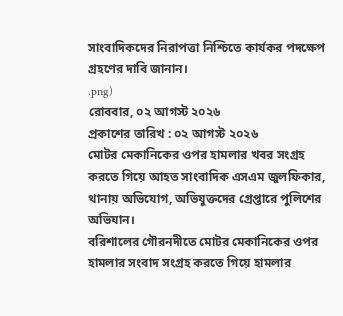সাংবাদিকদের নিরাপত্তা নিশ্চিতে কার্যকর পদক্ষেপ গ্রহণের দাবি জানান।
.png)
রোববার, ০২ আগস্ট ২০২৬
প্রকাশের তারিখ : ০২ আগস্ট ২০২৬
মোটর মেকানিকের ওপর হামলার খবর সংগ্রহ করতে গিয়ে আহত সাংবাদিক এসএম জুলফিকার, থানায় অভিযোগ, অভিযুক্তদের গ্রেপ্তারে পুলিশের অভিযান।
বরিশালের গৌরনদীতে মোটর মেকানিকের ওপর হামলার সংবাদ সংগ্রহ করতে গিয়ে হামলার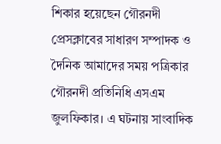শিকার হয়েছেন গৌরনদী প্রেসক্লাবের সাধারণ সম্পাদক ও দৈনিক আমাদের সময় পত্রিকার গৌরনদী প্রতিনিধি এসএম জুলফিকার। এ ঘটনায় সাংবাদিক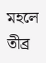মহলে তীব্র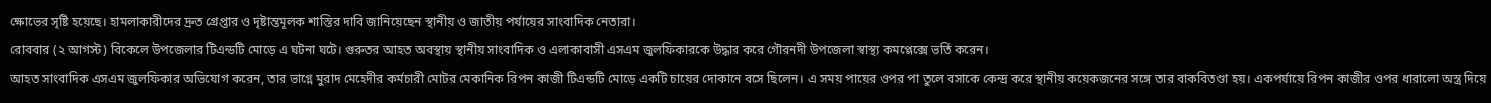ক্ষোভের সৃষ্টি হয়েছে। হামলাকারীদের দ্রুত গ্রেপ্তার ও দৃষ্টান্তমূলক শাস্তির দাবি জানিয়েছেন স্থানীয় ও জাতীয় পর্যায়ের সাংবাদিক নেতারা।
রোববার (২ আগস্ট) বিকেলে উপজেলার টিএন্ডটি মোড়ে এ ঘটনা ঘটে। গুরুতর আহত অবস্থায় স্থানীয় সাংবাদিক ও এলাকাবাসী এসএম জুলফিকারকে উদ্ধার করে গৌরনদী উপজেলা স্বাস্থ্য কমপ্লেক্সে ভর্তি করেন।
আহত সাংবাদিক এসএম জুলফিকার অভিযোগ করেন, তার ভাগ্নে মুরাদ মেহেদীর কর্মচারী মোটর মেকানিক রিপন কাজী টিএন্ডটি মোড়ে একটি চায়ের দোকানে বসে ছিলেন। এ সময় পায়ের ওপর পা তুলে বসাকে কেন্দ্র করে স্থানীয় কয়েকজনের সঙ্গে তার বাকবিতণ্ডা হয়। একপর্যায়ে রিপন কাজীর ওপর ধারালো অস্ত্র দিয়ে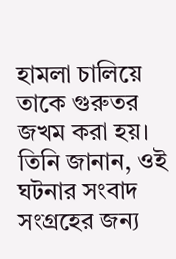হামলা চালিয়ে তাকে গুরুতর জখম করা হয়।
তিনি জানান, ওই ঘটনার সংবাদ সংগ্রহের জন্য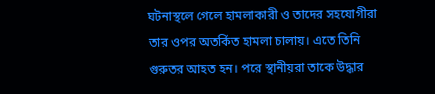ঘটনাস্থলে গেলে হামলাকারী ও তাদের সহযোগীরা তার ওপর অতর্কিত হামলা চালায়। এতে তিনি গুরুতর আহত হন। পরে স্থানীয়রা তাকে উদ্ধার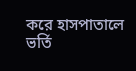করে হাসপাতালে ভর্তি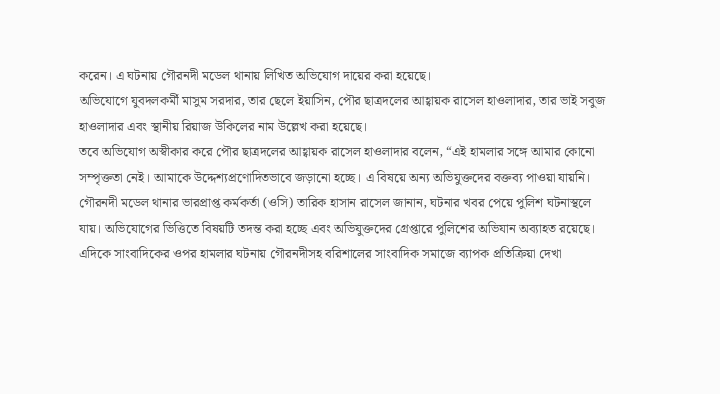করেন। এ ঘটনায় গৌরনদী মডেল থানায় লিখিত অভিযোগ দায়ের করা হয়েছে।
অভিযোগে যুবদলকর্মী মাসুম সরদার, তার ছেলে ইয়াসিন, পৌর ছাত্রদলের আহ্বায়ক রাসেল হাওলাদার, তার ভাই সবুজ হাওলাদার এবং স্থানীয় রিয়াজ উকিলের নাম উল্লেখ করা হয়েছে।
তবে অভিযোগ অস্বীকার করে পৌর ছাত্রদলের আহ্বায়ক রাসেল হাওলাদার বলেন, “এই হামলার সঙ্গে আমার কোনো সম্পৃক্ততা নেই। আমাকে উদ্দেশ্যপ্রণোদিতভাবে জড়ানো হচ্ছে। এ বিষয়ে অন্য অভিযুক্তদের বক্তব্য পাওয়া যায়নি।
গৌরনদী মডেল থানার ভারপ্রাপ্ত কর্মকর্তা (ওসি) তারিক হাসান রাসেল জানান, ঘটনার খবর পেয়ে পুলিশ ঘটনাস্থলে যায়। অভিযোগের ভিত্তিতে বিষয়টি তদন্ত করা হচ্ছে এবং অভিযুক্তদের গ্রেপ্তারে পুলিশের অভিযান অব্যাহত রয়েছে।
এদিকে সাংবাদিকের ওপর হামলার ঘটনায় গৌরনদীসহ বরিশালের সাংবাদিক সমাজে ব্যাপক প্রতিক্রিয়া দেখা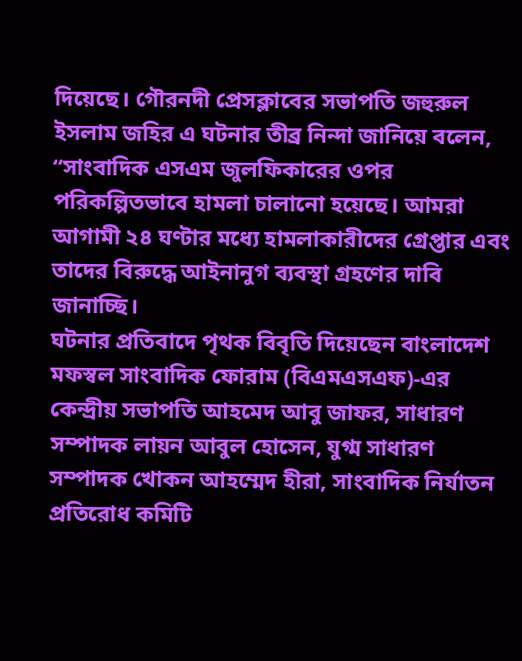দিয়েছে। গৌরনদী প্রেসক্লাবের সভাপতি জহুরুল ইসলাম জহির এ ঘটনার তীব্র নিন্দা জানিয়ে বলেন, “সাংবাদিক এসএম জুলফিকারের ওপর পরিকল্পিতভাবে হামলা চালানো হয়েছে। আমরা আগামী ২৪ ঘণ্টার মধ্যে হামলাকারীদের গ্রেপ্তার এবং তাদের বিরুদ্ধে আইনানুগ ব্যবস্থা গ্রহণের দাবি জানাচ্ছি।
ঘটনার প্রতিবাদে পৃথক বিবৃতি দিয়েছেন বাংলাদেশ মফস্বল সাংবাদিক ফোরাম (বিএমএসএফ)-এর কেন্দ্রীয় সভাপতি আহমেদ আবু জাফর, সাধারণ সম্পাদক লায়ন আবুল হোসেন, যুগ্ম সাধারণ সম্পাদক খোকন আহম্মেদ হীরা, সাংবাদিক নির্যাতন প্রতিরোধ কমিটি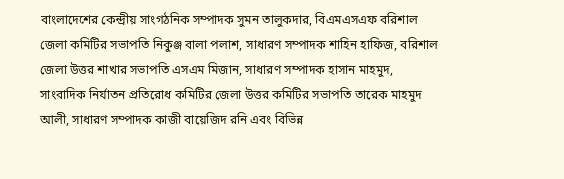বাংলাদেশের কেন্দ্রীয় সাংগঠনিক সম্পাদক সুমন তালুকদার, বিএমএসএফ বরিশাল জেলা কমিটির সভাপতি নিকুঞ্জ বালা পলাশ, সাধারণ সম্পাদক শাহিন হাফিজ, বরিশাল জেলা উত্তর শাখার সভাপতি এসএম মিজান, সাধারণ সম্পাদক হাসান মাহমুদ, সাংবাদিক নির্যাতন প্রতিরোধ কমিটির জেলা উত্তর কমিটির সভাপতি তারেক মাহমুদ আলী, সাধারণ সম্পাদক কাজী বায়েজিদ রনি এবং বিভিন্ন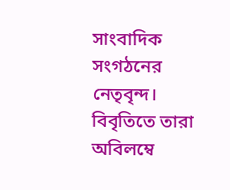সাংবাদিক সংগঠনের নেতৃবৃন্দ।
বিবৃতিতে তারা অবিলম্বে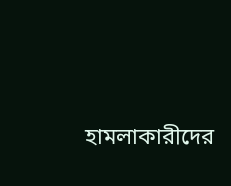হামলাকারীদের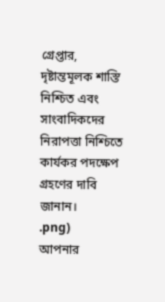গ্রেপ্তার, দৃষ্টান্তমূলক শাস্তি নিশ্চিত এবং সাংবাদিকদের নিরাপত্তা নিশ্চিতে কার্যকর পদক্ষেপ গ্রহণের দাবি জানান।
.png)
আপনার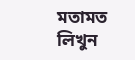মতামত লিখুন